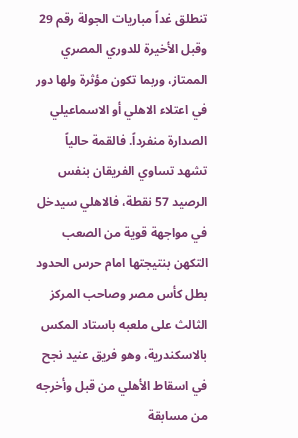تنطلق غداً مباريات الجولة رقم 29 وقبل الأخيرة للدوري المصري الممتاز، وربما تكون مؤثرة ولها دور في اعتلاء الاهلي أو الاسماعيلي الصدارة منفرداً. فالقمة حالياً تشهد تساوي الفريقان بنفس الرصيد 57 نقطة، فالاهلي سيدخل في مواجهة قوية من الصعب التكهن بنتيجتها امام حرس الحدود بطل كأس مصر وصاحب المركز الثالث على ملعبه باستاد المكس بالاسكندرية، وهو فريق عنيد نجح في اسقاط الأهلي من قبل وأخرجه من مسابقة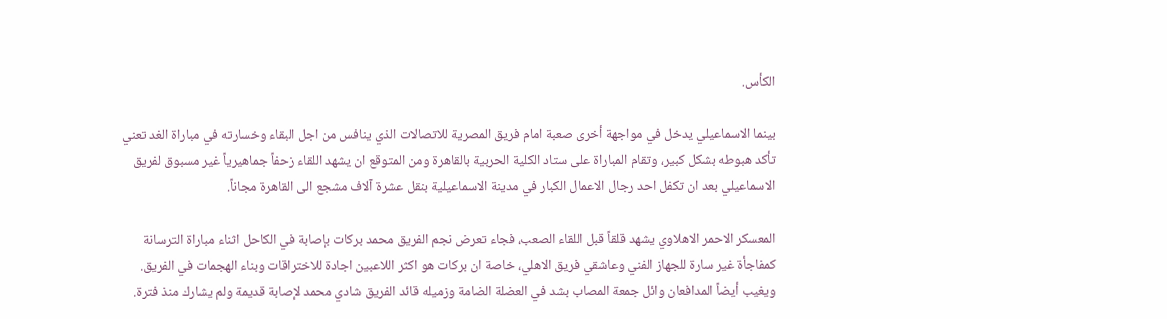الكأس.

بينما الاسماعيلي يدخل في مواجهة أخرى صعبة امام فريق المصرية للاتصالات الذي ينافس من اجل البقاء وخسارته في مباراة الغد تعني تأكد هبوطه بشكل كبير، وتقام المباراة على ستاد الكلية الحربية بالقاهرة ومن المتوقع ان يشهد اللقاء زحفاً جماهيرياً غير مسبوق لفريق الاسماعيلي بعد ان تكفل احد رجال الاعمال الكبار في مدينة الاسماعيلية بنقل عشرة آلاف مشجع الى القاهرة مجاناً.

المعسكر الاحمر الاهلاوي يشهد قلقاً قبل اللقاء الصعب، فجاء تعرض نجم الفريق محمد بركات بإصابة في الكاحل اثناء مباراة الترسانة كمفاجأة غير سارة للجهاز الفني وعاشقي فريق الاهلي، خاصة ان بركات هو اكثر اللاعبين اجادة للاختراقات وبناء الهجمات في الفريق. ويغيب أيضاً المدافعان وائل جمعة المصاب بشد في العضلة الضامة وزميله قائد الفريق شادي محمد لإصابة قديمة ولم يشارك منذ فترة.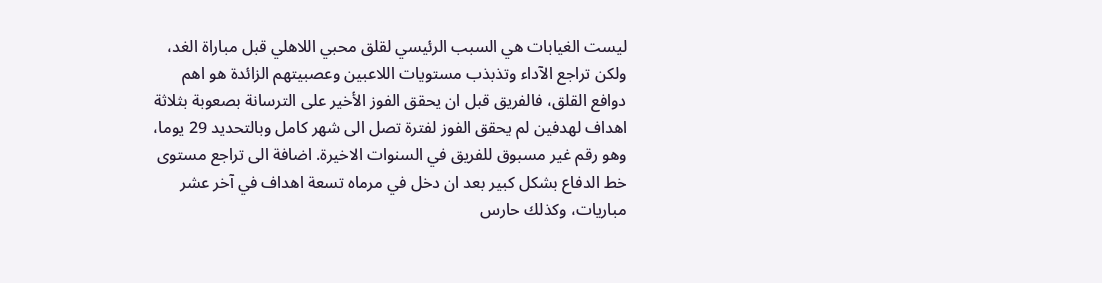ليست الغيابات هي السبب الرئيسي لقلق محبي اللاهلي قبل مباراة الغد، ولكن تراجع الآداء وتذبذب مستويات اللاعبين وعصبيتهم الزائدة هو اهم دوافع القلق، فالفريق قبل ان يحقق الفوز الأخير على الترسانة بصعوبة بثلاثة اهداف لهدفين لم يحقق الفوز لفترة تصل الى شهر كامل وبالتحديد 29 يوما، وهو رقم غير مسبوق للفريق في السنوات الاخيرة. اضافة الى تراجع مستوى خط الدفاع بشكل كبير بعد ان دخل في مرماه تسعة اهداف في آخر عشر مباريات، وكذلك حارس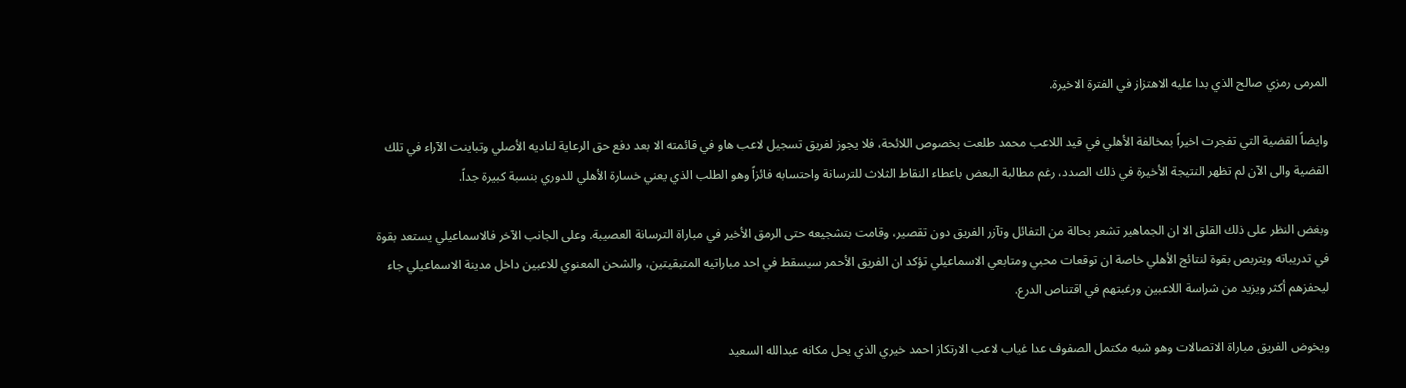المرمى رمزي صالح الذي بدا عليه الاهتزاز في الفترة الاخيرة.

وايضاً القضية التي تفجرت اخيراً بمخالفة الأهلي في قيد اللاعب محمد طلعت بخصوص اللائحة، فلا يجوز لفريق تسجيل لاعب هاو في قائمته الا بعد دفع حق الرعاية لناديه الأصلي وتباينت الآراء في تلك القضية والى الآن لم تظهر النتيجة الأخيرة في ذلك الصدد، رغم مطالبة البعض باعطاء النقاط الثلاث للترسانة واحتسابه فائزاً وهو الطلب الذي يعني خسارة الأهلي للدوري بنسبة كبيرة جداً.

وبغض النظر على ذلك القلق الا ان الجماهير تشعر بحالة من التفائل وتآزر الفريق دون تقصير، وقامت بتشجيعه حتى الرمق الأخير في مباراة الترسانة العصيبة. وعلى الجانب الآخر فالاسماعيلي يستعد بقوة في تدريباته ويتربص بقوة لنتائج الأهلي خاصة ان توقعات محبي ومتابعي الاسماعيلي تؤكد ان الفريق الأحمر سيسقط في احد مباراتيه المتبقيتين، والشحن المعنوي للاعبين داخل مدينة الاسماعيلي جاء ليحفزهم أكثر ويزيد من شراسة اللاعبين ورغبتهم في اقتناص الدرع.

ويخوض الفريق مباراة الاتصالات وهو شبه مكتمل الصفوف عدا غياب لاعب الارتكاز احمد خيري الذي يحل مكانه عبدالله السعيد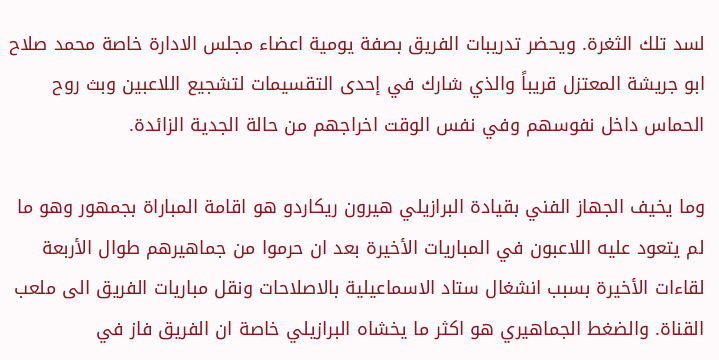لسد تلك الثغرة. ويحضر تدريبات الفريق بصفة يومية اعضاء مجلس الادارة خاصة محمد صلاح ابو جريشة المعتزل قريباً والذي شارك في إحدى التقسيمات لتشجيع اللاعبين وبث روح الحماس داخل نفوسهم وفي نفس الوقت اخراجهم من حالة الجدية الزائدة.

وما يخيف الجهاز الفني بقيادة البرازيلي هيرون ريكاردو هو اقامة المباراة بجمهور وهو ما لم يتعود عليه اللاعبون في المباريات الأخيرة بعد ان حرموا من جماهيرهم طوال الأربعة لقاءات الأخيرة بسبب انشغال ستاد الاسماعيلية بالاصلاحات ونقل مباريات الفريق الى ملعب القناة. والضغط الجماهيري هو اكثر ما يخشاه البرازيلي خاصة ان الفريق فاز في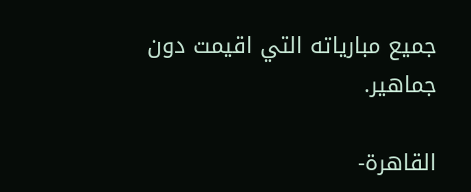جميع مبارياته التي اقيمت دون جماهير.

القاهرة-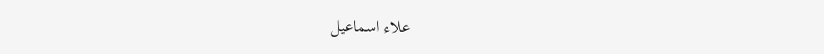علاء اسماعيل